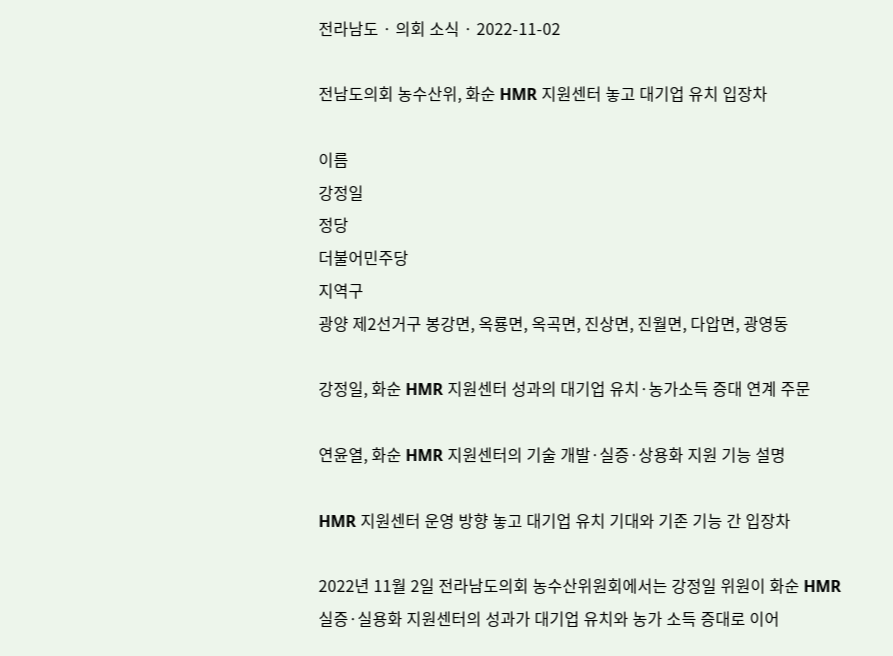전라남도 · 의회 소식 · 2022-11-02

전남도의회 농수산위, 화순 HMR 지원센터 놓고 대기업 유치 입장차

이름
강정일
정당
더불어민주당
지역구
광양 제2선거구 봉강면, 옥룡면, 옥곡면, 진상면, 진월면, 다압면, 광영동

강정일, 화순 HMR 지원센터 성과의 대기업 유치·농가소득 증대 연계 주문

연윤열, 화순 HMR 지원센터의 기술 개발·실증·상용화 지원 기능 설명

HMR 지원센터 운영 방향 놓고 대기업 유치 기대와 기존 기능 간 입장차

2022년 11월 2일 전라남도의회 농수산위원회에서는 강정일 위원이 화순 HMR 실증·실용화 지원센터의 성과가 대기업 유치와 농가 소득 증대로 이어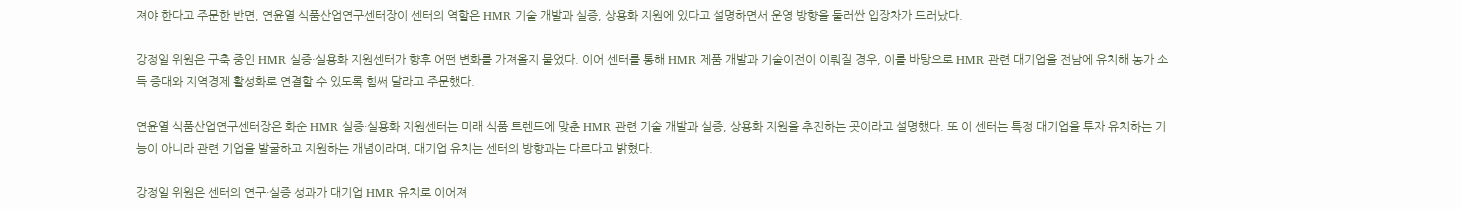져야 한다고 주문한 반면, 연윤열 식품산업연구센터장이 센터의 역할은 HMR 기술 개발과 실증, 상용화 지원에 있다고 설명하면서 운영 방향을 둘러싼 입장차가 드러났다.

강정일 위원은 구축 중인 HMR 실증·실용화 지원센터가 향후 어떤 변화를 가져올지 물었다. 이어 센터를 통해 HMR 제품 개발과 기술이전이 이뤄질 경우, 이를 바탕으로 HMR 관련 대기업을 전남에 유치해 농가 소득 증대와 지역경제 활성화로 연결할 수 있도록 힘써 달라고 주문했다.

연윤열 식품산업연구센터장은 화순 HMR 실증·실용화 지원센터는 미래 식품 트렌드에 맞춘 HMR 관련 기술 개발과 실증, 상용화 지원을 추진하는 곳이라고 설명했다. 또 이 센터는 특정 대기업을 투자 유치하는 기능이 아니라 관련 기업을 발굴하고 지원하는 개념이라며, 대기업 유치는 센터의 방향과는 다르다고 밝혔다.

강정일 위원은 센터의 연구·실증 성과가 대기업 HMR 유치로 이어져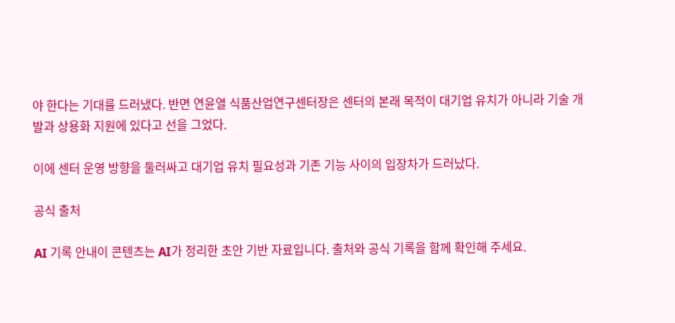야 한다는 기대를 드러냈다. 반면 연윤열 식품산업연구센터장은 센터의 본래 목적이 대기업 유치가 아니라 기술 개발과 상용화 지원에 있다고 선을 그었다.

이에 센터 운영 방향을 둘러싸고 대기업 유치 필요성과 기존 기능 사이의 입장차가 드러났다.

공식 출처

AI 기록 안내이 콘텐츠는 AI가 정리한 초안 기반 자료입니다. 출처와 공식 기록을 함께 확인해 주세요.